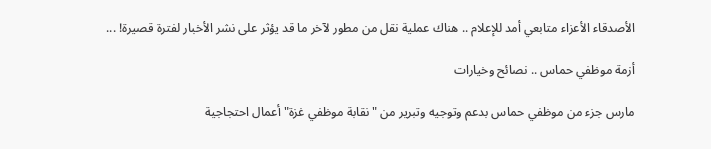الأصدقاء الأعزاء متابعي أمد للإعلام .. هناك عملية نقل من مطور لآخر ما قد يؤثر على نشر الأخبار لفترة قصيرة! ...

أزمة موظفي حماس .. نصائح وخيارات

مارس جزء من موظفي حماس بدعم وتوجيه وتبرير من "نقابة موظفي غزة" أعمال احتجاجية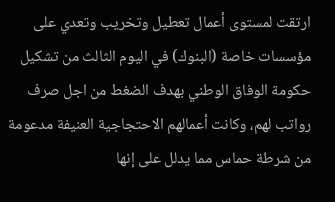ارتقت لمستوى أعمال تعطيل وتخريب وتعدي على مؤسسات خاصة (البنوك) في اليوم الثالث من تشكيل حكومة الوفاق الوطني بهدف الضغط من اجل صرف رواتب لهم، وكانت أعمالهم الاحتجاجية العنيفة مدعومة من شرطة حماس مما يدلل على إنها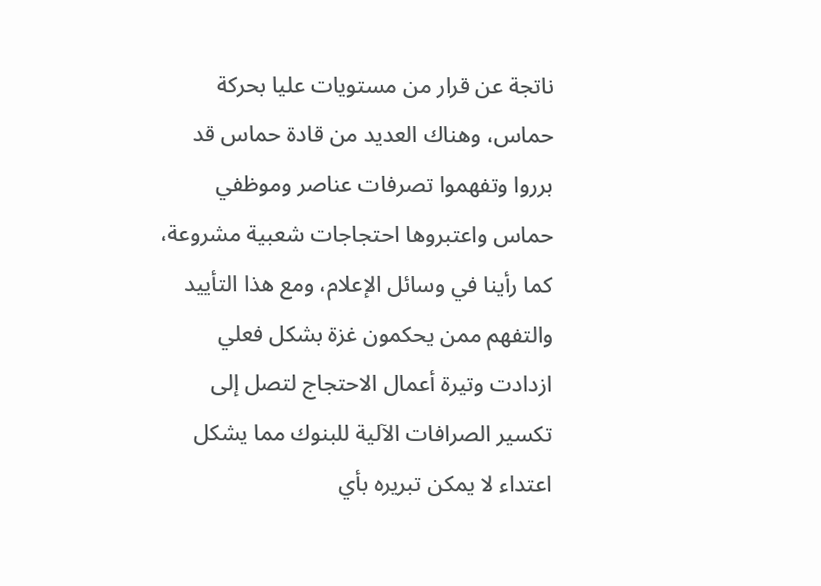ناتجة عن قرار من مستويات عليا بحركة حماس، وهناك العديد من قادة حماس قد برروا وتفهموا تصرفات عناصر وموظفي حماس واعتبروها احتجاجات شعبية مشروعة، كما رأينا في وسائل الإعلام، ومع هذا التأييد والتفهم ممن يحكمون غزة بشكل فعلي ازدادت وتيرة أعمال الاحتجاج لتصل إلى تكسير الصرافات الآلية للبنوك مما يشكل اعتداء لا يمكن تبريره بأي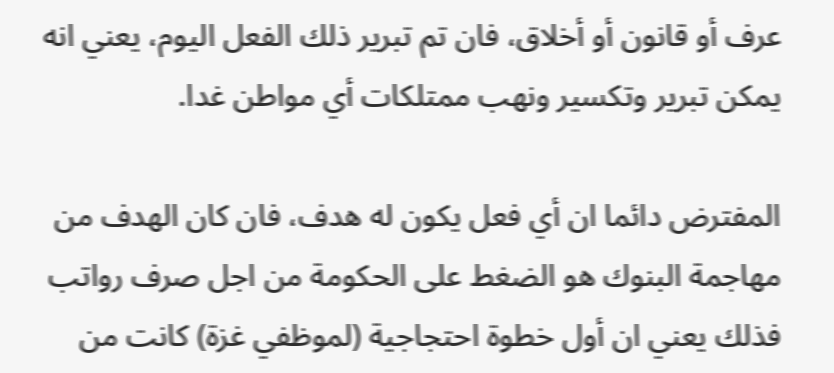عرف أو قانون أو أخلاق، فان تم تبرير ذلك الفعل اليوم، يعني انه يمكن تبرير وتكسير ونهب ممتلكات أي مواطن غدا.

المفترض دائما ان أي فعل يكون له هدف، فان كان الهدف من مهاجمة البنوك هو الضغط على الحكومة من اجل صرف رواتب فذلك يعني ان أول خطوة احتجاجية (لموظفي غزة) كانت من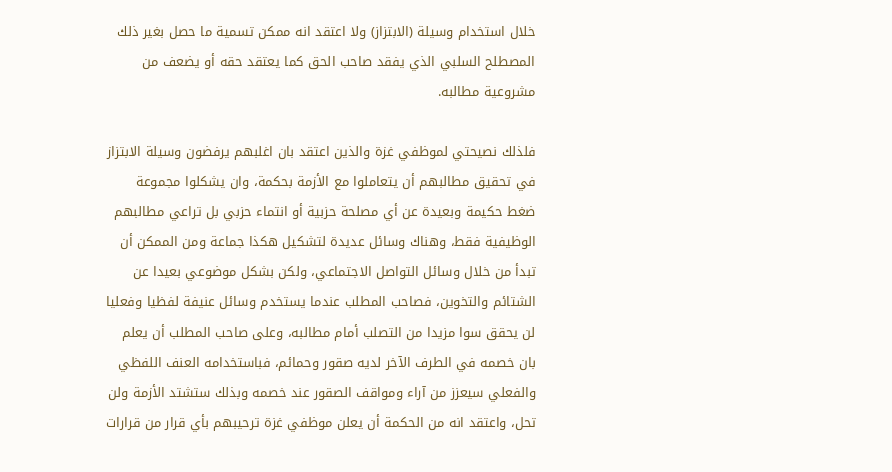خلال استخدام وسيلة (الابتزاز) ولا اعتقد انه ممكن تسمية ما حصل بغير ذلك المصطلح السلبي الذي يفقد صاحب الحق كما يعتقد حقه أو يضعف من مشروعية مطالبه.

فلذلك نصيحتي لموظفي غزة والذين اعتقد بان اغلبهم يرفضون وسيلة الابتزاز في تحقيق مطالبهم أن يتعاملوا مع الأزمة بحكمة، وان يشكلوا مجموعة ضغط حكيمة وبعيدة عن أي مصلحة حزبية أو انتماء حزبي بل تراعي مطالبهم الوظيفية فقط، وهناك وسائل عديدة لتشكيل هكذا جماعة ومن الممكن أن تبدأ من خلال وسائل التواصل الاجتماعي، ولكن بشكل موضوعي بعيدا عن الشتائم والتخوين، فصاحب المطلب عندما يستخدم وسائل عنيفة لفظيا وفعليا لن يحقق سوا مزيدا من التصلب أمام مطالبه، وعلى صاحب المطلب أن يعلم بان خصمه في الطرف الآخر لديه صقور وحمائم، فباستخدامه العنف اللفظي والفعلي سيعزز من آراء ومواقف الصقور عند خصمه وبذلك ستشتد الأزمة ولن تحل، واعتقد انه من الحكمة أن يعلن موظفي غزة ترحيبهم بأي قرار من قرارات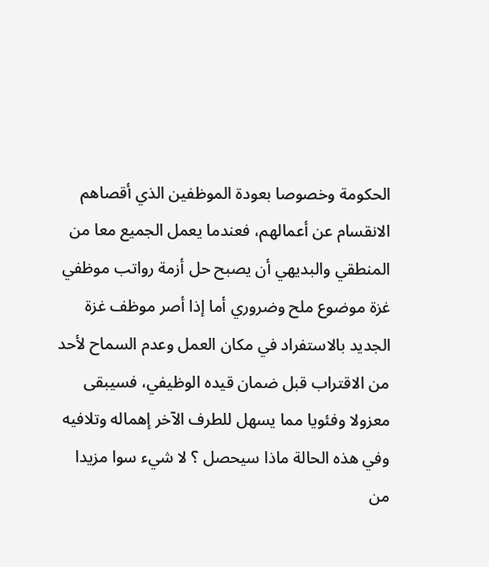الحكومة وخصوصا بعودة الموظفين الذي أقصاهم الانقسام عن أعمالهم، فعندما يعمل الجميع معا من المنطقي والبديهي أن يصبح حل أزمة رواتب موظفي غزة موضوع ملح وضروري أما إذا أصر موظف غزة الجديد بالاستفراد في مكان العمل وعدم السماح لأحد من الاقتراب قبل ضمان قيده الوظيفي، فسيبقى معزولا وفئويا مما يسهل للطرف الآخر إهماله وتلافيه وفي هذه الحالة ماذا سيحصل ؟ لا شيء سوا مزيدا من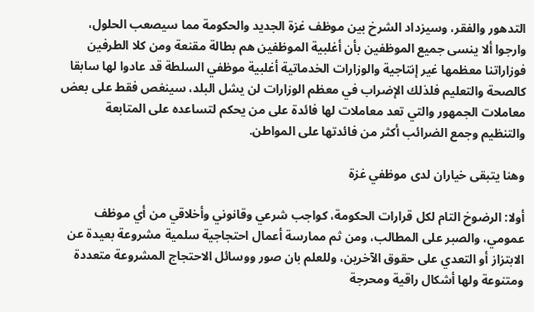التدهور والفقر، وسيزداد الشرخ بين موظف غزة الجديد والحكومة مما سيصعب الحلول، وارجوا ألا ينسى جميع الموظفين بأن أغلبية الموظفين هم بطالة مقنعة ومن كلا الطرفين فوزاراتنا معظمها غير إنتاجية والوزارات الخدماتية أغلبية موظفي السلطة قد عادوا لها سابقا كالصحة والتعليم فلذلك الإضراب في معظم الوزارات لن يشل البلد، سينغص فقط على بعض معاملات الجمهور والتي تعد معاملات لها فائدة على من يحكم لتساعده على المتابعة والتنظيم وجمع الضرائب أكثر من فائدتها على المواطن.

وهنا يتبقى خياران لدى موظفي غزة

أولا: الرضوخ التام لكل قرارات الحكومة، كواجب شرعي وقانوني وأخلاقي من أي موظف عمومي، والصبر على المطالب، ومن ثم ممارسة أعمال احتجاجية سلمية مشروعة بعيدة عن الابتزاز أو التعدي على حقوق الآخرين، وللعلم بان صور ووسائل الاحتجاج المشروعة متعددة ومتنوعة ولها أشكال راقية ومحرجة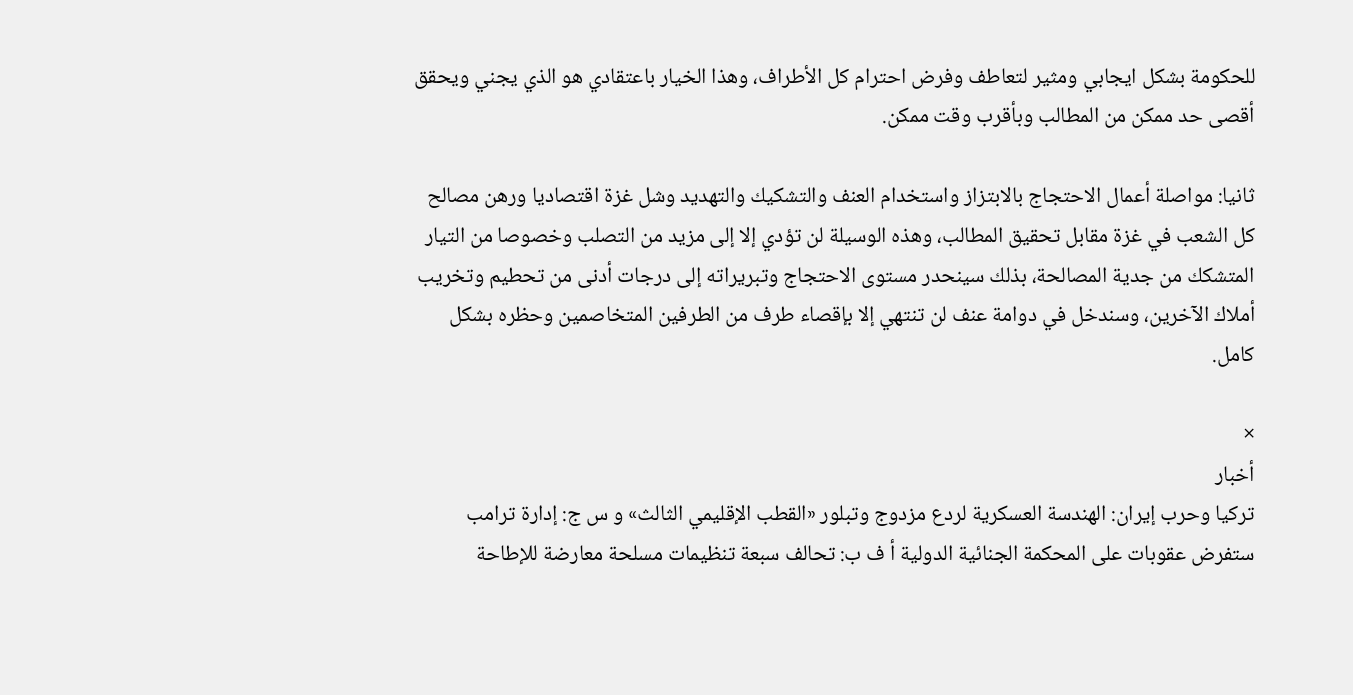للحكومة بشكل ايجابي ومثير لتعاطف وفرض احترام كل الأطراف، وهذا الخيار باعتقادي هو الذي يجني ويحقق أقصى حد ممكن من المطالب وبأقرب وقت ممكن.

ثانيا: مواصلة أعمال الاحتجاج بالابتزاز واستخدام العنف والتشكيك والتهديد وشل غزة اقتصاديا ورهن مصالح كل الشعب في غزة مقابل تحقيق المطالب، وهذه الوسيلة لن تؤدي إلا إلى مزيد من التصلب وخصوصا من التيار المتشكك من جدية المصالحة، بذلك سينحدر مستوى الاحتجاج وتبريراته إلى درجات أدنى من تحطيم وتخريب أملاك الآخرين، وسندخل في دوامة عنف لن تنتهي إلا بإقصاء طرف من الطرفين المتخاصمين وحظره بشكل كامل.

×
أخبار
تركيا وحرب إيران: الهندسة العسكرية لردع مزدوج وتبلور «القطب الإقليمي الثالث» و س ج: إدارة ترامب ستفرض عقوبات على المحكمة الجنائية الدولية أ ف ب: تحالف سبعة تنظيمات مسلحة معارضة للإطاحة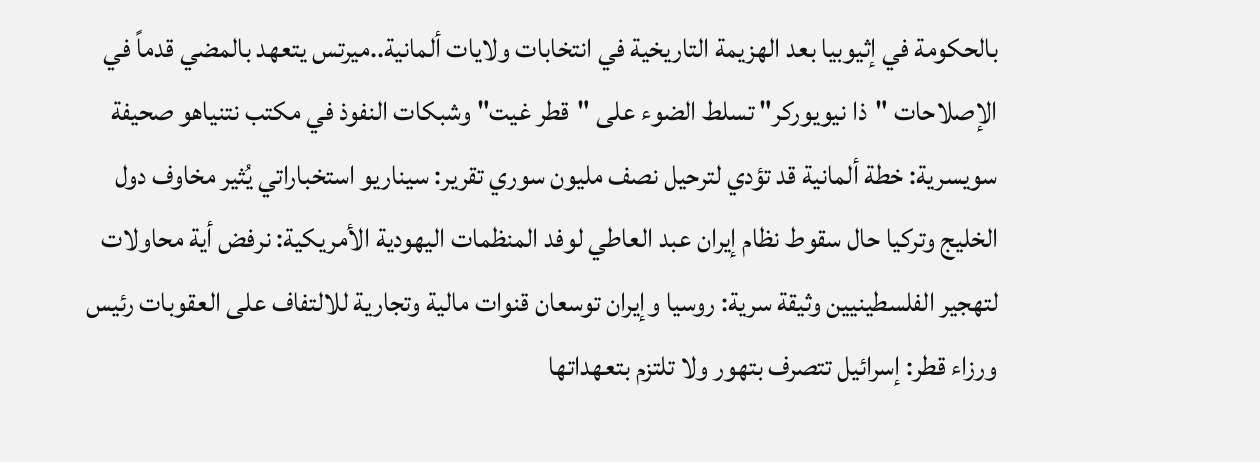بالحكومة في إثيوبيا بعد الهزيمة التاريخية في انتخابات ولايات ألمانية..ميرتس يتعهد بالمضي قدماً في الإصلاحات "ذا نيويوركر" تسلط الضوء على "قطر غيت" وشبكات النفوذ في مكتب نتنياهو صحيفة سويسرية: خطة ألمانية قد تؤدي لترحيل نصف مليون سوري تقرير: سيناريو استخباراتي يُثير مخاوف دول الخليج وتركيا حال سقوط نظام إيران عبد العاطي لوفد المنظمات اليهودية الأمريكية: نرفض أية محاولات لتهجير الفلسطينيين وثيقة سرية: روسيا وإيران توسعان قنوات مالية وتجارية للالتفاف على العقوبات رئيس ورزاء قطر: إسرائيل تتصرف بتهور ولا تلتزم بتعهداتها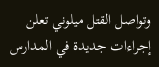وتواصل القتل ميلوني تعلن إجراءات جديدة في المدارس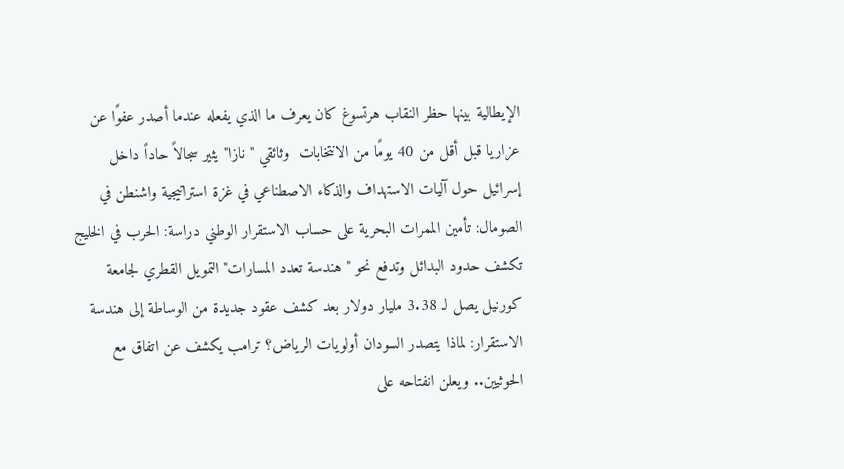الإيطالية بينها حظر النقاب هرتسوغ كان يعرف ما الذي يفعله عندما أصدر عفوًا عن عزاريا قبل أقل من 40 يومًا من الانتخابات  وثائقي "نازا" يثير سجالاً حاداً داخل إسرائيل حول آليات الاستهداف والذكاء الاصطناعي في غزة استراتيجية واشنطن في الصومال: تأمين الممرات البحرية على حساب الاستقرار الوطني دراسة: الحرب في الخليج تكشف حدود البدائل وتدفع نحو "هندسة تعدد المسارات" التمويل القطري لجامعة كورنيل يصل لـ 3.38 مليار دولار بعد كشف عقود جديدة من الوساطة إلى هندسة الاستقرار: لماذا يتصدر السودان أولويات الرياض؟ ترامب يكشف عن اتفاق مع الحوثيين.. ويعلن انفتاحه على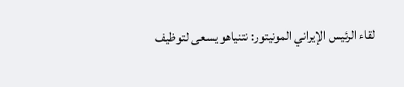لقاء الرئيس الإيراني المونيتور: نتنياهو يسعى لتوظيف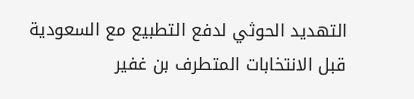التهديد الحوثي لدفع التطبيع مع السعودية قبل الانتخابات المتطرف بن غفير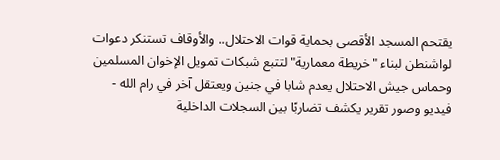يقتحم المسجد الأقصى بحماية قوات الاحتلال.. والأوقاف تستنكر دعوات لواشنطن لبناء "خريطة معمارية" لتتبع شبكات تمويل الإخوان المسلمين وحماس جيش الاحتلال يعدم شابا في جنين ويعتقل آخر في رام الله - فيديو وصور تقرير يكشف تضاربًا بين السجلات الداخلية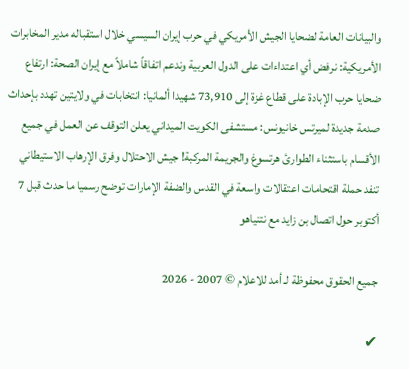والبيانات العامة لضحايا الجيش الأمريكي في حرب إيران السيسي خلال استقباله مدير المخابرات الأمريكية: نرفض أي اعتداءات على الدول العربية وندعم اتفاقاً شاملاً مع إيران الصحة: ارتفاع ضحايا حرب الإبادة على قطاع غزة إلى 73,910 شهيدا ألمانيا: انتخابات في ولايتين تهدد بإحداث صدمة جديدة لميرتس خانيونس: مستشفى الكويت الميداني يعلن التوقف عن العمل في جميع الأقسام باستثناء الطوارئ هرتسوغ والجريمة المركبة! جيش الاحتلال وفرق الإرهاب الاستيطاني تنفد حملة اقتحامات اعتقالات واسعة في القدس والضفة الإمارات توضح رسميا ما حدث قبل 7 أكتوبر حول اتصال بن زايد مع نتنياهو

جميع الحقوق محفوظة لـ أمد للاعلام © 2007 - 2026

✔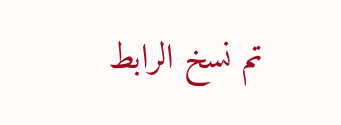تم نسخ الرابط